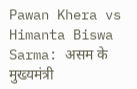Pawan Khera vs Himanta Biswa Sarma: असम के मुख्यमंत्री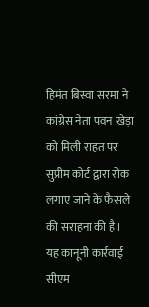हिमंत बिस्वा सरमा ने कांग्रेस नेता पवन खेड़ा को मिली राहत पर सुप्रीम कोर्ट द्वारा रोक लगाए जाने के फैसले की सराहना की है। यह कानूनी कार्रवाई सीएम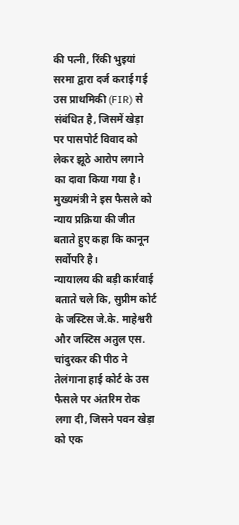की पत्नी, रिंकी भुइयां सरमा द्वारा दर्ज कराई गई उस प्राथमिकी (FIR) से संबंधित है, जिसमें खेड़ा पर पासपोर्ट विवाद को लेकर झूठे आरोप लगाने का दावा किया गया है। मुख्यमंत्री ने इस फैसले को न्याय प्रक्रिया की जीत बताते हुए कहा कि कानून सर्वोपरि है।
न्यायालय की बड़ी कार्रवाई
बताते चले कि, सुप्रीम कोर्ट के जस्टिस जे.के. माहेश्वरी और जस्टिस अतुल एस. चांदुरकर की पीठ ने तेलंगाना हाई कोर्ट के उस फैसले पर अंतरिम रोक लगा दी, जिसने पवन खेड़ा को एक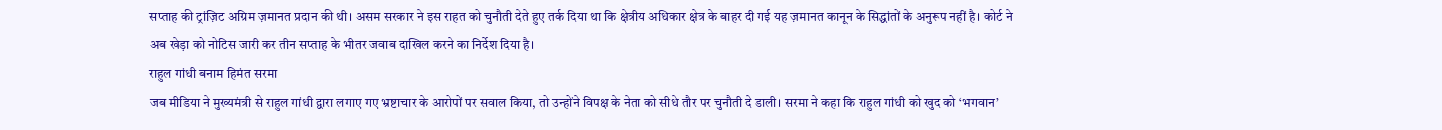सप्ताह की ट्रांज़िट अग्रिम ज़मानत प्रदान की थी। असम सरकार ने इस राहत को चुनौती देते हुए तर्क दिया था कि क्षेत्रीय अधिकार क्षेत्र के बाहर दी गई यह ज़मानत कानून के सिद्धांतों के अनुरूप नहीं है। कोर्ट ने अब खेड़ा को नोटिस जारी कर तीन सप्ताह के भीतर जवाब दाखिल करने का निर्देश दिया है।
राहुल गांधी बनाम हिमंत सरमा
जब मीडिया ने मुख्यमंत्री से राहुल गांधी द्वारा लगाए गए भ्रष्टाचार के आरोपों पर सवाल किया, तो उन्होंने विपक्ष के नेता को सीधे तौर पर चुनौती दे डाली। सरमा ने कहा कि राहुल गांधी को खुद को ‘भगवान’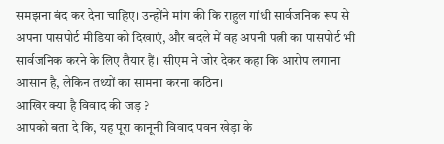समझना बंद कर देना चाहिए। उन्होंने मांग की कि राहुल गांधी सार्वजनिक रूप से अपना पासपोर्ट मीडिया को दिखाएं, और बदले में वह अपनी पत्नी का पासपोर्ट भी सार्वजनिक करने के लिए तैयार हैं। सीएम ने जोर देकर कहा कि आरोप लगाना आसान है, लेकिन तथ्यों का सामना करना कठिन।
आखिर क्या है विवाद की जड़ ?
आपको बता दे कि, यह पूरा कानूनी विवाद पवन खेड़ा के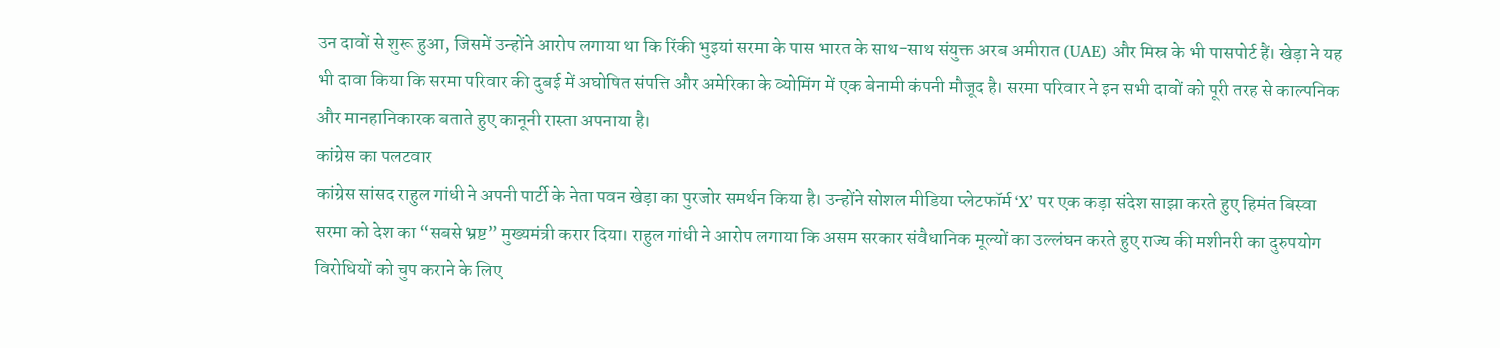उन दावों से शुरू हुआ, जिसमें उन्होंने आरोप लगाया था कि रिंकी भुइयां सरमा के पास भारत के साथ-साथ संयुक्त अरब अमीरात (UAE) और मिस्र के भी पासपोर्ट हैं। खेड़ा ने यह भी दावा किया कि सरमा परिवार की दुबई में अघोषित संपत्ति और अमेरिका के व्योमिंग में एक बेनामी कंपनी मौजूद है। सरमा परिवार ने इन सभी दावों को पूरी तरह से काल्पनिक और मानहानिकारक बताते हुए कानूनी रास्ता अपनाया है।
कांग्रेस का पलटवार
कांग्रेस सांसद राहुल गांधी ने अपनी पार्टी के नेता पवन खेड़ा का पुरजोर समर्थन किया है। उन्होंने सोशल मीडिया प्लेटफॉर्म ‘X’ पर एक कड़ा संदेश साझा करते हुए हिमंत बिस्वा सरमा को देश का “सबसे भ्रष्ट” मुख्यमंत्री करार दिया। राहुल गांधी ने आरोप लगाया कि असम सरकार संवैधानिक मूल्यों का उल्लंघन करते हुए राज्य की मशीनरी का दुरुपयोग विरोधियों को चुप कराने के लिए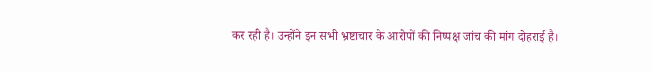कर रही है। उन्होंने इन सभी भ्रष्टाचार के आरोपों की निष्पक्ष जांच की मांग दोहराई है।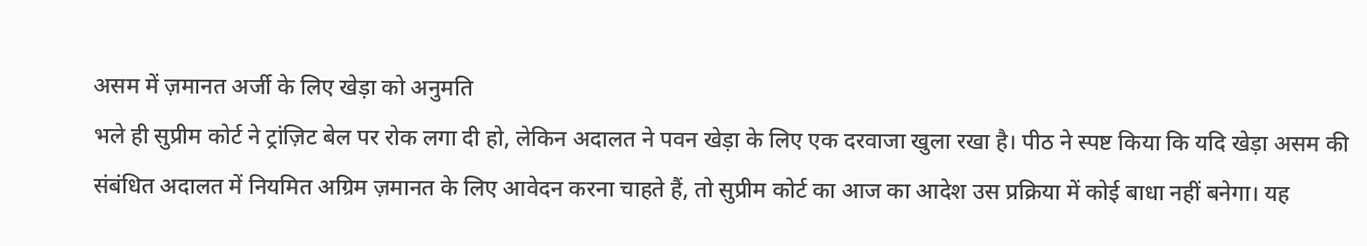असम में ज़मानत अर्जी के लिए खेड़ा को अनुमति
भले ही सुप्रीम कोर्ट ने ट्रांज़िट बेल पर रोक लगा दी हो, लेकिन अदालत ने पवन खेड़ा के लिए एक दरवाजा खुला रखा है। पीठ ने स्पष्ट किया कि यदि खेड़ा असम की संबंधित अदालत में नियमित अग्रिम ज़मानत के लिए आवेदन करना चाहते हैं, तो सुप्रीम कोर्ट का आज का आदेश उस प्रक्रिया में कोई बाधा नहीं बनेगा। यह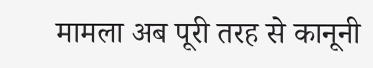मामला अब पूरी तरह से कानूनी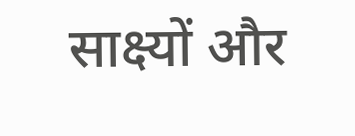साक्ष्यों और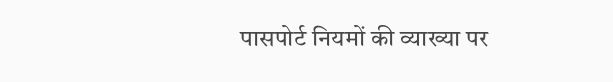पासपोर्ट नियमों की व्याख्या पर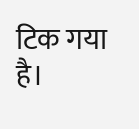टिक गया है।